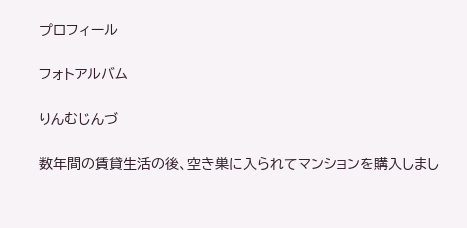プロフィール

フォトアルバム

りんむじんづ

数年間の賃貸生活の後、空き巣に入られてマンションを購入しまし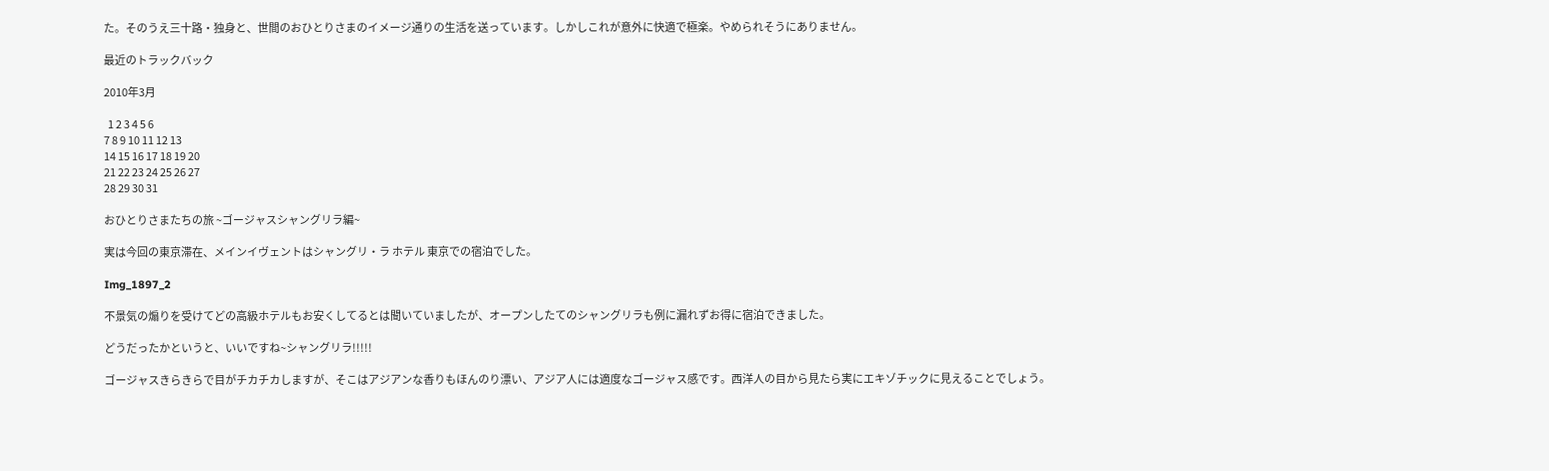た。そのうえ三十路・独身と、世間のおひとりさまのイメージ通りの生活を送っています。しかしこれが意外に快適で極楽。やめられそうにありません。

最近のトラックバック

2010年3月

  1 2 3 4 5 6
7 8 9 10 11 12 13
14 15 16 17 18 19 20
21 22 23 24 25 26 27
28 29 30 31

おひとりさまたちの旅 ~ゴージャスシャングリラ編~

実は今回の東京滞在、メインイヴェントはシャングリ・ラ ホテル 東京での宿泊でした。

Img_1897_2

不景気の煽りを受けてどの高級ホテルもお安くしてるとは聞いていましたが、オープンしたてのシャングリラも例に漏れずお得に宿泊できました。

どうだったかというと、いいですね~シャングリラ!!!!!

ゴージャスきらきらで目がチカチカしますが、そこはアジアンな香りもほんのり漂い、アジア人には適度なゴージャス感です。西洋人の目から見たら実にエキゾチックに見えることでしょう。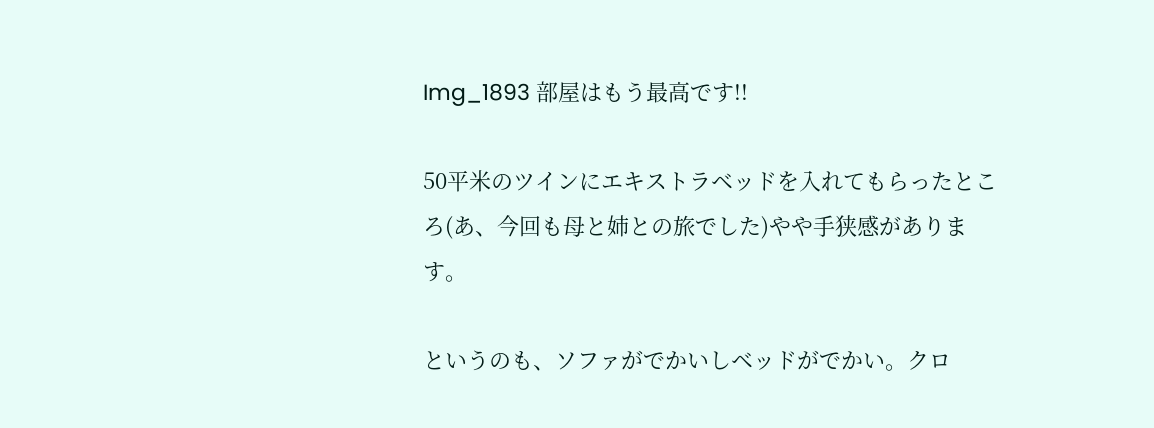Img_1893 部屋はもう最高です!!

50平米のツインにエキストラベッドを入れてもらったところ(あ、今回も母と姉との旅でした)やや手狭感があります。

というのも、ソファがでかいしベッドがでかい。クロ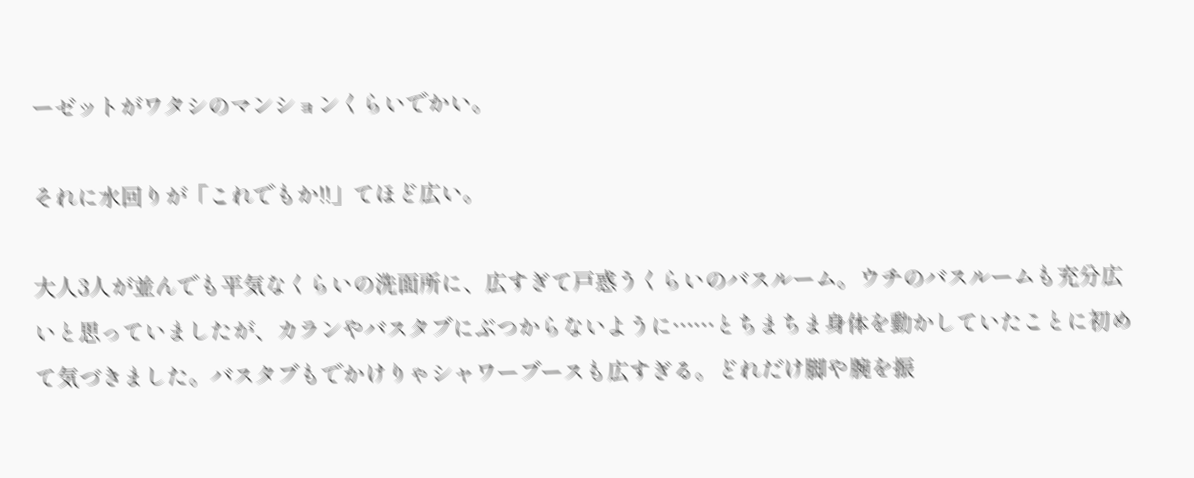ーゼットがワタシのマンションくらいでかい。

それに水回りが「これでもか!!」てほど広い。

大人3人が並んでも平気なくらいの洗面所に、広すぎて戸惑うくらいのバスルーム。ウチのバスルームも充分広いと思っていましたが、カランやバスタブにぶつからないように……とちまちま身体を動かしていたことに初めて気づきました。バスタブもでかけりゃシャワーブースも広すぎる。どれだけ脚や腕を振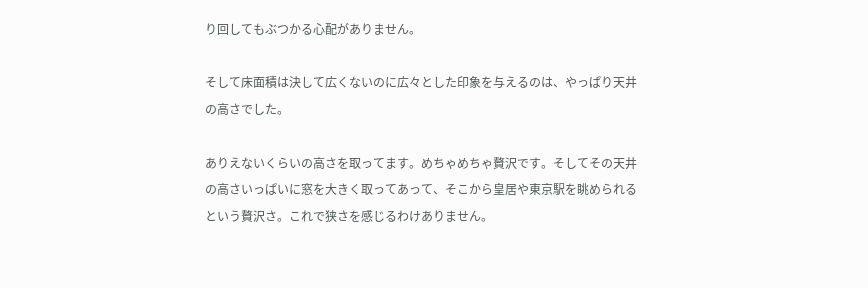り回してもぶつかる心配がありません。

そして床面積は決して広くないのに広々とした印象を与えるのは、やっぱり天井の高さでした。

ありえないくらいの高さを取ってます。めちゃめちゃ贅沢です。そしてその天井の高さいっぱいに窓を大きく取ってあって、そこから皇居や東京駅を眺められるという贅沢さ。これで狭さを感じるわけありません。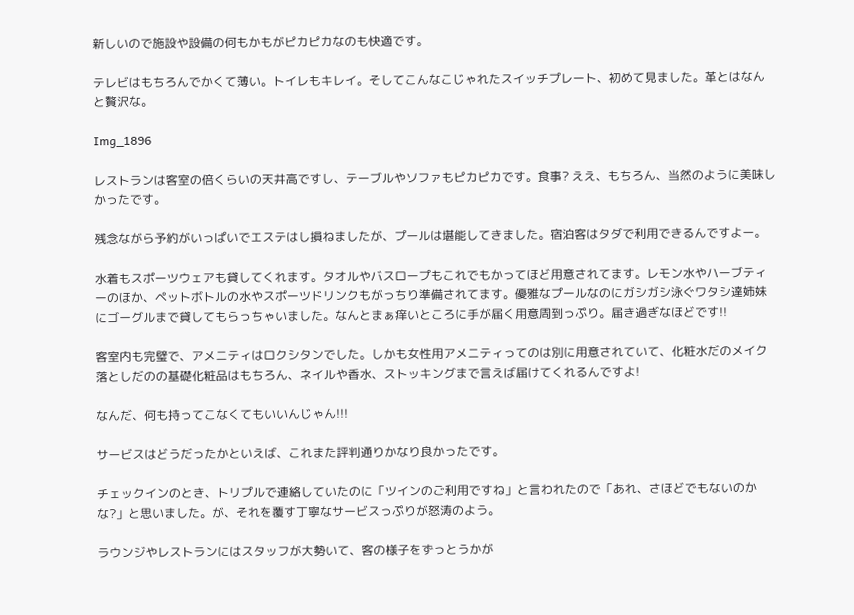新しいので施設や設備の何もかもがピカピカなのも快適です。

テレビはもちろんでかくて薄い。トイレもキレイ。そしてこんなこじゃれたスイッチプレート、初めて見ました。革とはなんと贅沢な。

Img_1896

レストランは客室の倍くらいの天井高ですし、テーブルやソファもピカピカです。食事? ええ、もちろん、当然のように美味しかったです。

残念ながら予約がいっぱいでエステはし損ねましたが、プールは堪能してきました。宿泊客はタダで利用できるんですよー。

水着もスポーツウェアも貸してくれます。タオルやバスロープもこれでもかってほど用意されてます。レモン水やハーブティーのほか、ペットボトルの水やスポーツドリンクもがっちり準備されてます。優雅なプールなのにガシガシ泳ぐワタシ達姉妹にゴーグルまで貸してもらっちゃいました。なんとまぁ痒いところに手が届く用意周到っぷり。届き過ぎなほどです!!

客室内も完璧で、アメニティはロクシタンでした。しかも女性用アメニティってのは別に用意されていて、化粧水だのメイク落としだのの基礎化粧品はもちろん、ネイルや香水、ストッキングまで言えば届けてくれるんですよ!

なんだ、何も持ってこなくてもいいんじゃん!!!

サービスはどうだったかといえば、これまた評判通りかなり良かったです。

チェックインのとき、トリプルで連絡していたのに「ツインのご利用ですね」と言われたので「あれ、さほどでもないのかな?」と思いました。が、それを覆す丁寧なサービスっぷりが怒涛のよう。

ラウンジやレストランにはスタッフが大勢いて、客の様子をずっとうかが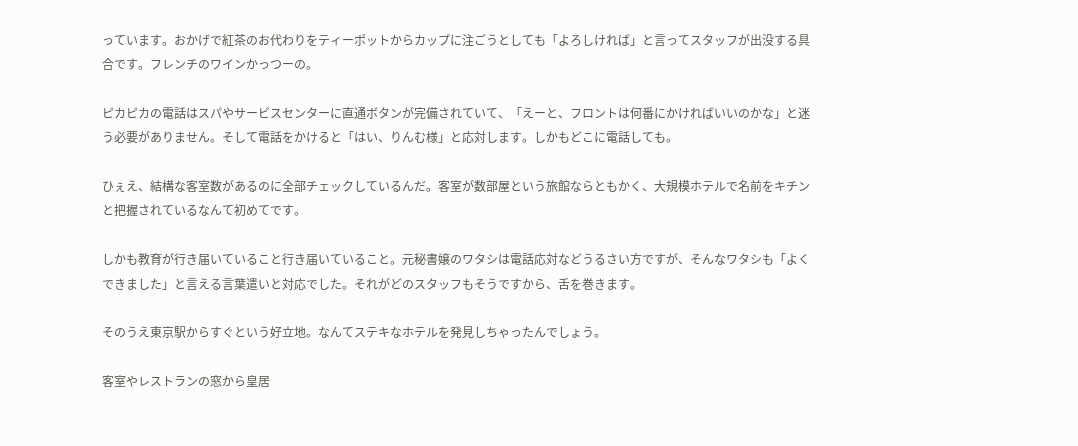っています。おかげで紅茶のお代わりをティーポットからカップに注ごうとしても「よろしければ」と言ってスタッフが出没する具合です。フレンチのワインかっつーの。

ピカピカの電話はスパやサービスセンターに直通ボタンが完備されていて、「えーと、フロントは何番にかければいいのかな」と迷う必要がありません。そして電話をかけると「はい、りんむ様」と応対します。しかもどこに電話しても。

ひぇえ、結構な客室数があるのに全部チェックしているんだ。客室が数部屋という旅館ならともかく、大規模ホテルで名前をキチンと把握されているなんて初めてです。

しかも教育が行き届いていること行き届いていること。元秘書嬢のワタシは電話応対などうるさい方ですが、そんなワタシも「よくできました」と言える言葉遣いと対応でした。それがどのスタッフもそうですから、舌を巻きます。

そのうえ東京駅からすぐという好立地。なんてステキなホテルを発見しちゃったんでしょう。

客室やレストランの窓から皇居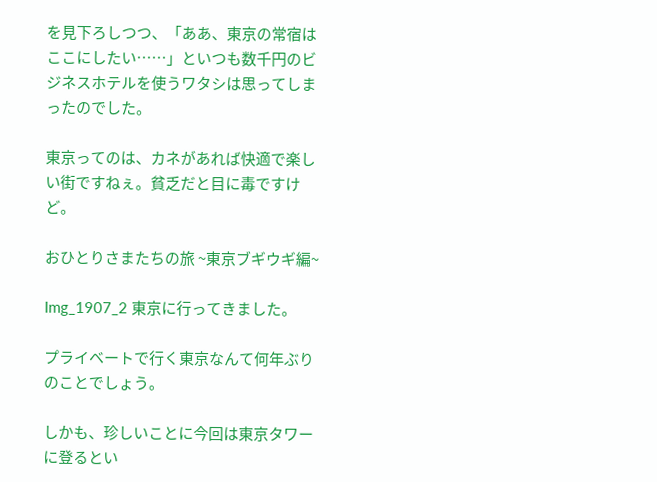を見下ろしつつ、「ああ、東京の常宿はここにしたい……」といつも数千円のビジネスホテルを使うワタシは思ってしまったのでした。

東京ってのは、カネがあれば快適で楽しい街ですねぇ。貧乏だと目に毒ですけど。

おひとりさまたちの旅 ~東京ブギウギ編~

Img_1907_2 東京に行ってきました。

プライベートで行く東京なんて何年ぶりのことでしょう。

しかも、珍しいことに今回は東京タワーに登るとい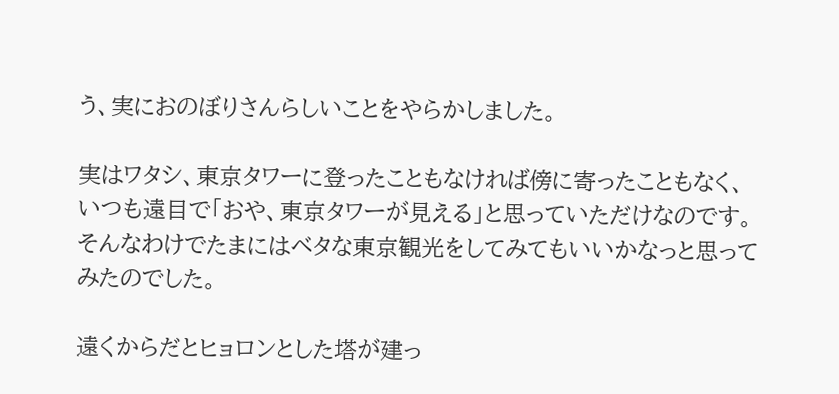う、実におのぼりさんらしいことをやらかしました。

実はワタシ、東京タワーに登ったこともなければ傍に寄ったこともなく、いつも遠目で「おや、東京タワーが見える」と思っていただけなのです。そんなわけでたまにはベタな東京観光をしてみてもいいかなっと思ってみたのでした。

遠くからだとヒョロンとした塔が建っ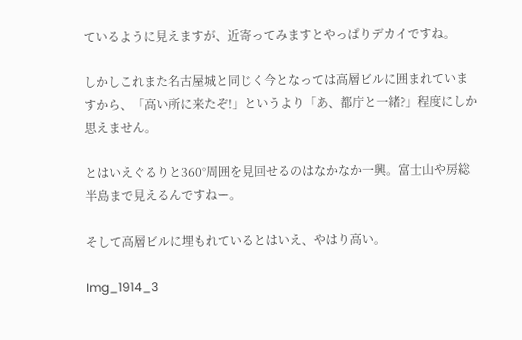ているように見えますが、近寄ってみますとやっぱりデカイですね。

しかしこれまた名古屋城と同じく今となっては高層ビルに囲まれていますから、「高い所に来たぞ!」というより「あ、都庁と一緒?」程度にしか思えません。

とはいえぐるりと360°周囲を見回せるのはなかなか一興。富士山や房総半島まで見えるんですねー。

そして高層ビルに埋もれているとはいえ、やはり高い。

Img_1914_3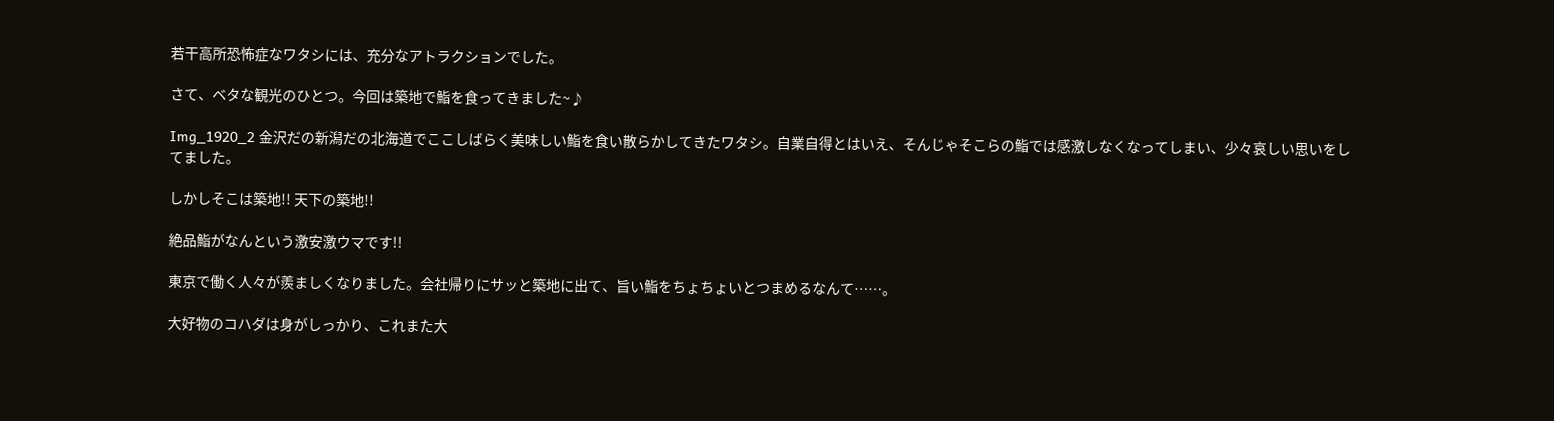若干高所恐怖症なワタシには、充分なアトラクションでした。

さて、ベタな観光のひとつ。今回は築地で鮨を食ってきました~♪

Img_1920_2 金沢だの新潟だの北海道でここしばらく美味しい鮨を食い散らかしてきたワタシ。自業自得とはいえ、そんじゃそこらの鮨では感激しなくなってしまい、少々哀しい思いをしてました。

しかしそこは築地!! 天下の築地!!

絶品鮨がなんという激安激ウマです!!

東京で働く人々が羨ましくなりました。会社帰りにサッと築地に出て、旨い鮨をちょちょいとつまめるなんて……。

大好物のコハダは身がしっかり、これまた大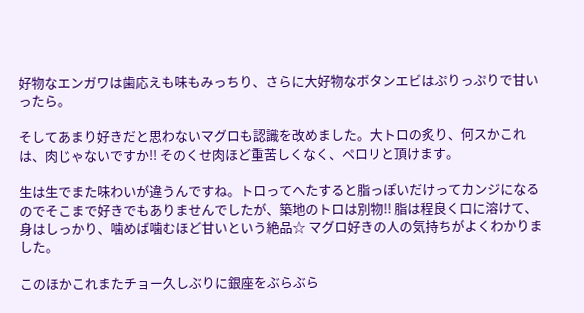好物なエンガワは歯応えも味もみっちり、さらに大好物なボタンエビはぷりっぷりで甘いったら。

そしてあまり好きだと思わないマグロも認識を改めました。大トロの炙り、何スかこれは、肉じゃないですか!! そのくせ肉ほど重苦しくなく、ペロリと頂けます。

生は生でまた味わいが違うんですね。トロってへたすると脂っぽいだけってカンジになるのでそこまで好きでもありませんでしたが、築地のトロは別物!! 脂は程良く口に溶けて、身はしっかり、噛めば噛むほど甘いという絶品☆ マグロ好きの人の気持ちがよくわかりました。

このほかこれまたチョー久しぶりに銀座をぶらぶら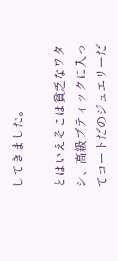してきました。

とはいえそこは貧乏なワタシ、高級ブティックに入ってコートだのジュエリーだ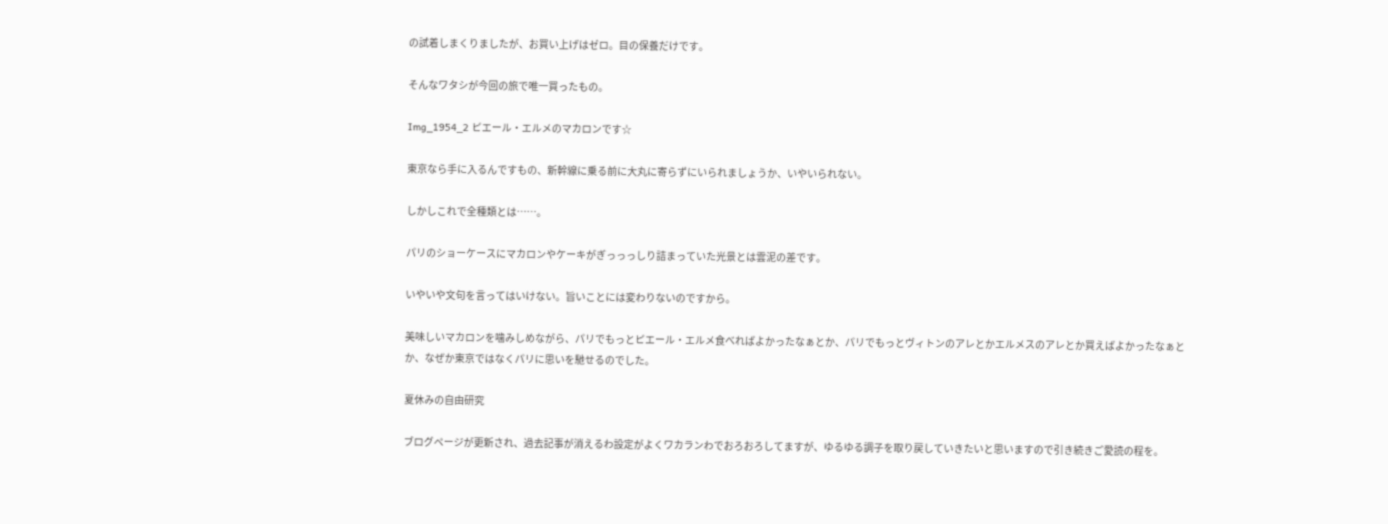の試着しまくりましたが、お買い上げはゼロ。目の保養だけです。

そんなワタシが今回の旅で唯一買ったもの。

Img_1954_2 ピエール・エルメのマカロンです☆

東京なら手に入るんですもの、新幹線に乗る前に大丸に寄らずにいられましょうか、いやいられない。

しかしこれで全種類とは……。

パリのショーケースにマカロンやケーキがぎっっっしり詰まっていた光景とは雲泥の差です。

いやいや文句を言ってはいけない。旨いことには変わりないのですから。

美味しいマカロンを噛みしめながら、パリでもっとピエール・エルメ食べればよかったなぁとか、パリでもっとヴィトンのアレとかエルメスのアレとか買えばよかったなぁとか、なぜか東京ではなくパリに思いを馳せるのでした。

夏休みの自由研究

ブログページが更新され、過去記事が消えるわ設定がよくワカランわでおろおろしてますが、ゆるゆる調子を取り戻していきたいと思いますので引き続きご愛読の程を。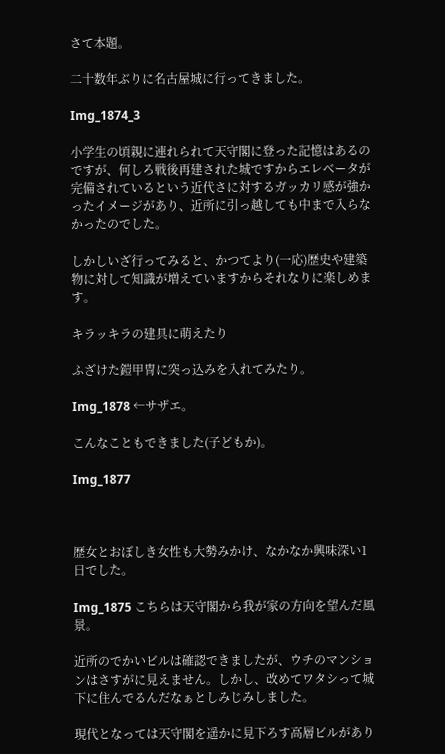さて本題。

二十数年ぶりに名古屋城に行ってきました。

Img_1874_3

小学生の頃親に連れられて天守閣に登った記憶はあるのですが、何しろ戦後再建された城ですからエレベータが完備されているという近代さに対するガッカリ感が強かったイメージがあり、近所に引っ越しても中まで入らなかったのでした。

しかしいざ行ってみると、かつてより(一応)歴史や建築物に対して知識が増えていますからそれなりに楽しめます。

キラッキラの建具に萌えたり

ふざけた鎧甲冑に突っ込みを入れてみたり。

Img_1878 ←サザエ。

こんなこともできました(子どもか)。

Img_1877



歴女とおぼしき女性も大勢みかけ、なかなか興味深い1日でした。

Img_1875 こちらは天守閣から我が家の方向を望んだ風景。

近所のでかいビルは確認できましたが、ウチのマンションはさすがに見えません。しかし、改めてワタシって城下に住んでるんだなぁとしみじみしました。

現代となっては天守閣を遥かに見下ろす高層ビルがあり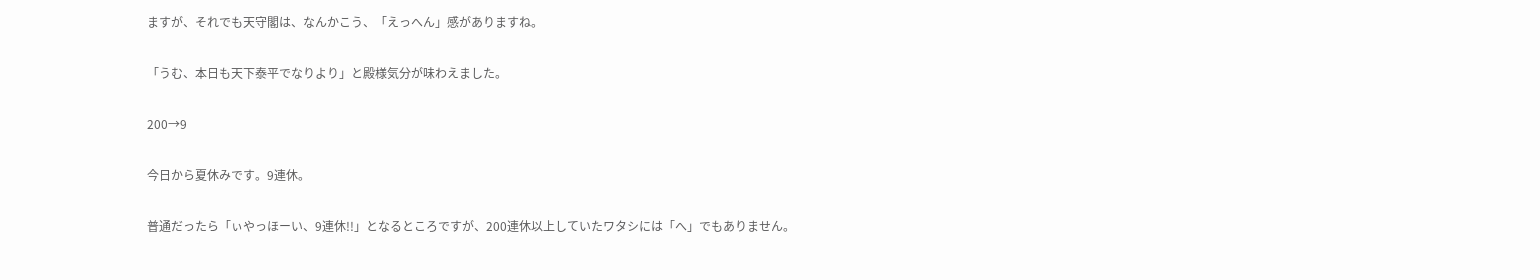ますが、それでも天守閣は、なんかこう、「えっへん」感がありますね。

「うむ、本日も天下泰平でなりより」と殿様気分が味わえました。

200→9

今日から夏休みです。9連休。

普通だったら「ぃやっほーい、9連休!!」となるところですが、200連休以上していたワタシには「へ」でもありません。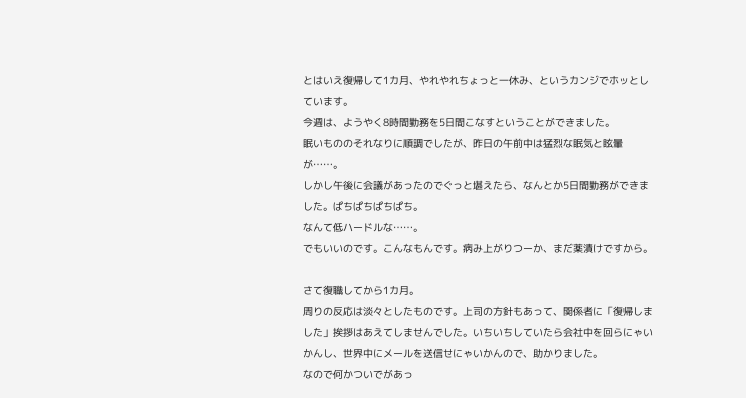とはいえ復帰して1カ月、やれやれちょっと一休み、というカンジでホッとしています。
今週は、ようやく8時間勤務を5日間こなすということができました。
眠いもののそれなりに順調でしたが、昨日の午前中は猛烈な眠気と眩暈が……。
しかし午後に会議があったのでぐっと堪えたら、なんとか5日間勤務ができました。ぱちぱちぱちぱち。
なんて低ハードルな……。
でもいいのです。こんなもんです。病み上がりつーか、まだ薬漬けですから。

さて復職してから1カ月。
周りの反応は淡々としたものです。上司の方針もあって、関係者に「復帰しました」挨拶はあえてしませんでした。いちいちしていたら会社中を回らにゃいかんし、世界中にメールを送信せにゃいかんので、助かりました。
なので何かついでがあっ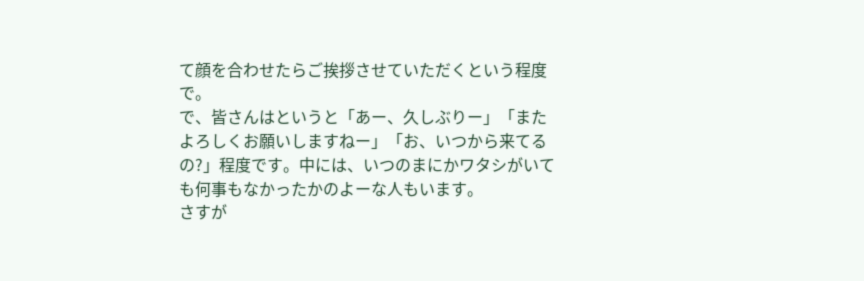て顔を合わせたらご挨拶させていただくという程度で。
で、皆さんはというと「あー、久しぶりー」「またよろしくお願いしますねー」「お、いつから来てるの?」程度です。中には、いつのまにかワタシがいても何事もなかったかのよーな人もいます。
さすが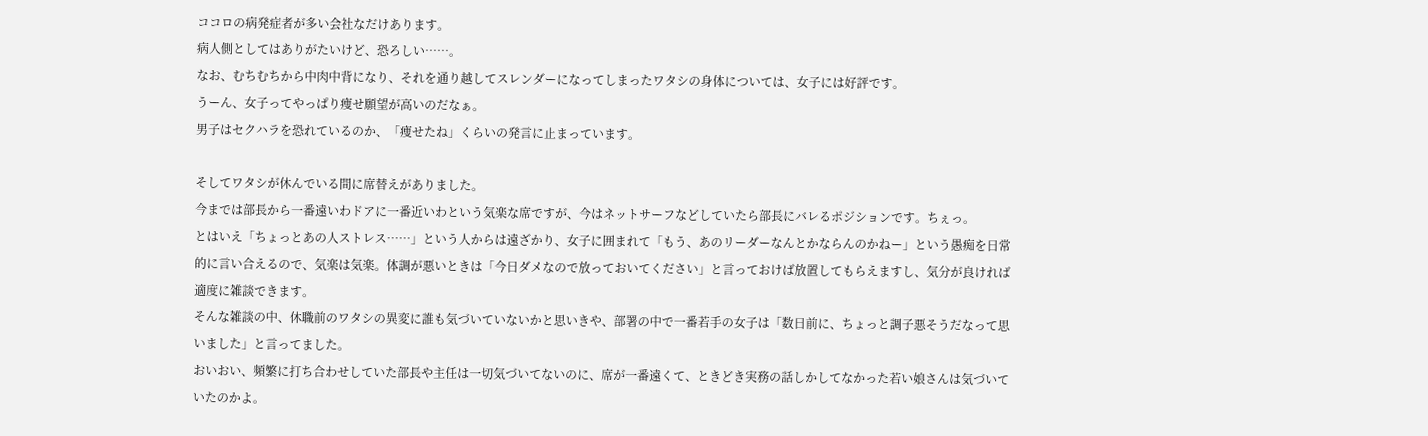ココロの病発症者が多い会社なだけあります。
病人側としてはありがたいけど、恐ろしい……。
なお、むちむちから中肉中背になり、それを通り越してスレンダーになってしまったワタシの身体については、女子には好評です。
うーん、女子ってやっぱり痩せ願望が高いのだなぁ。
男子はセクハラを恐れているのか、「痩せたね」くらいの発言に止まっています。

そしてワタシが休んでいる間に席替えがありました。
今までは部長から一番遠いわドアに一番近いわという気楽な席ですが、今はネットサーフなどしていたら部長にバレるポジションです。ちぇっ。
とはいえ「ちょっとあの人ストレス……」という人からは遠ざかり、女子に囲まれて「もう、あのリーダーなんとかならんのかねー」という愚痴を日常的に言い合えるので、気楽は気楽。体調が悪いときは「今日ダメなので放っておいてください」と言っておけば放置してもらえますし、気分が良ければ適度に雑談できます。
そんな雑談の中、休職前のワタシの異変に誰も気づいていないかと思いきや、部署の中で一番若手の女子は「数日前に、ちょっと調子悪そうだなって思いました」と言ってました。
おいおい、頻繁に打ち合わせしていた部長や主任は一切気づいてないのに、席が一番遠くて、ときどき実務の話しかしてなかった若い娘さんは気づいていたのかよ。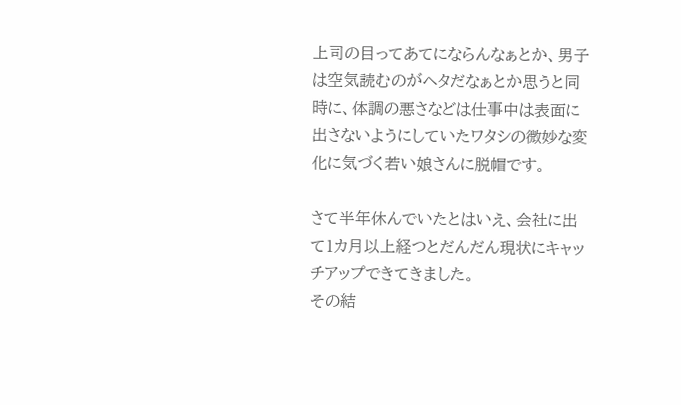上司の目ってあてにならんなぁとか、男子は空気読むのがヘタだなぁとか思うと同時に、体調の悪さなどは仕事中は表面に出さないようにしていたワタシの微妙な変化に気づく若い娘さんに脱帽です。

さて半年休んでいたとはいえ、会社に出て1カ月以上経つとだんだん現状にキャッチアップできてきました。
その結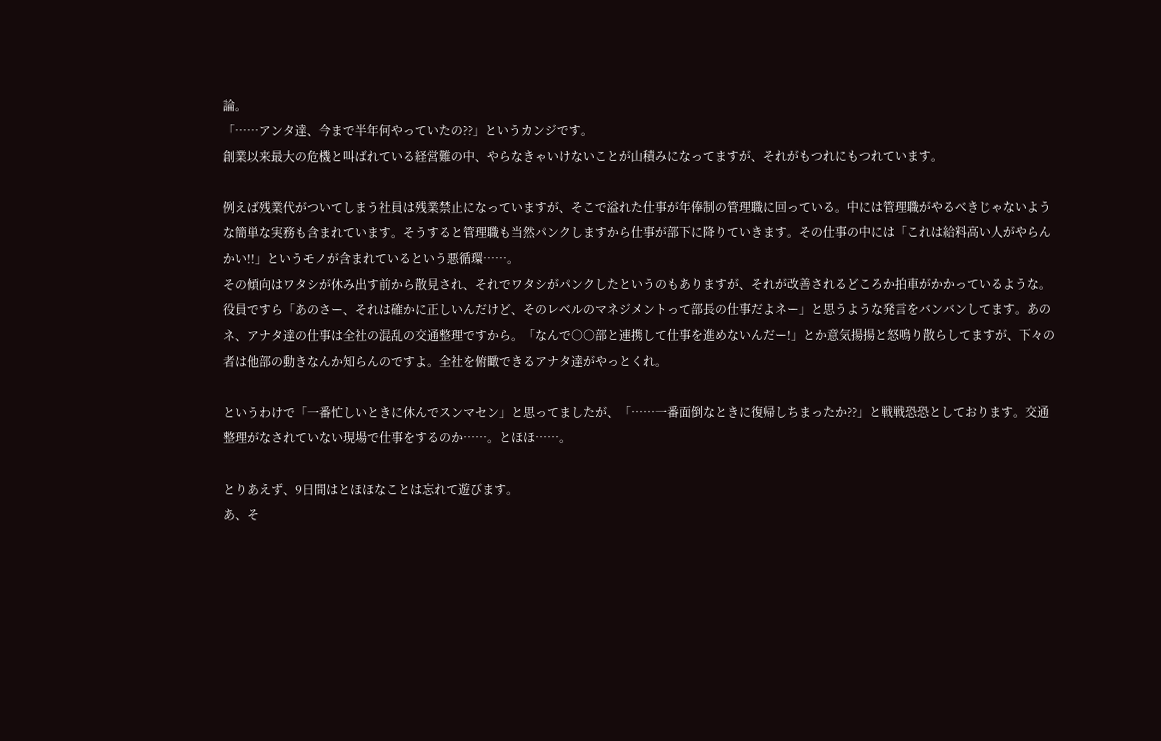論。
「……アンタ達、今まで半年何やっていたの??」というカンジです。
創業以来最大の危機と叫ばれている経営難の中、やらなきゃいけないことが山積みになってますが、それがもつれにもつれています。

例えば残業代がついてしまう社員は残業禁止になっていますが、そこで溢れた仕事が年俸制の管理職に回っている。中には管理職がやるべきじゃないような簡単な実務も含まれています。そうすると管理職も当然パンクしますから仕事が部下に降りていきます。その仕事の中には「これは給料高い人がやらんかい!!」というモノが含まれているという悪循環……。
その傾向はワタシが休み出す前から散見され、それでワタシがパンクしたというのもありますが、それが改善されるどころか拍車がかかっているような。
役員ですら「あのさー、それは確かに正しいんだけど、そのレベルのマネジメントって部長の仕事だよネー」と思うような発言をバンバンしてます。あのネ、アナタ達の仕事は全社の混乱の交通整理ですから。「なんで○○部と連携して仕事を進めないんだー!」とか意気揚揚と怒鳴り散らしてますが、下々の者は他部の動きなんか知らんのですよ。全社を俯瞰できるアナタ達がやっとくれ。

というわけで「一番忙しいときに休んでスンマセン」と思ってましたが、「……一番面倒なときに復帰しちまったか??」と戦戦恐恐としております。交通整理がなされていない現場で仕事をするのか……。とほほ……。

とりあえず、9日間はとほほなことは忘れて遊びます。
あ、そ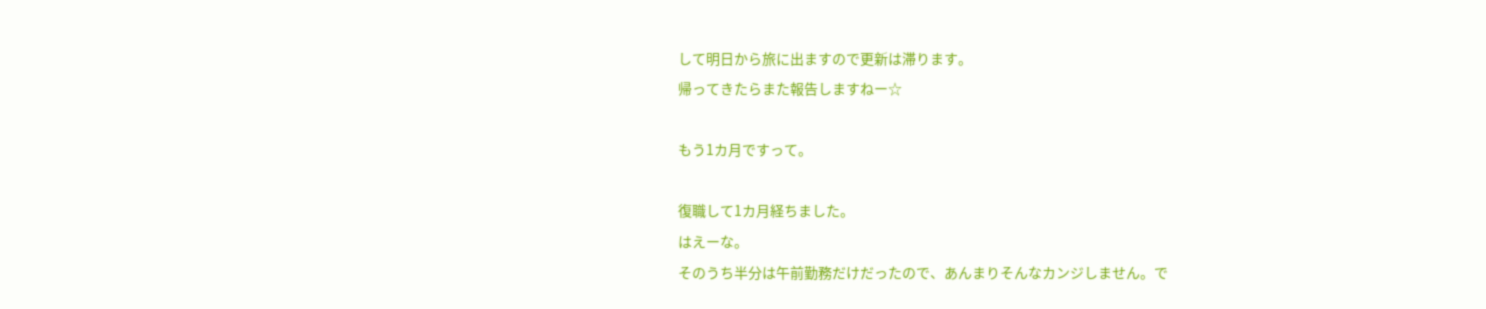して明日から旅に出ますので更新は滞ります。
帰ってきたらまた報告しますねー☆

もう1カ月ですって。

復職して1カ月経ちました。
はえーな。
そのうち半分は午前勤務だけだったので、あんまりそんなカンジしません。で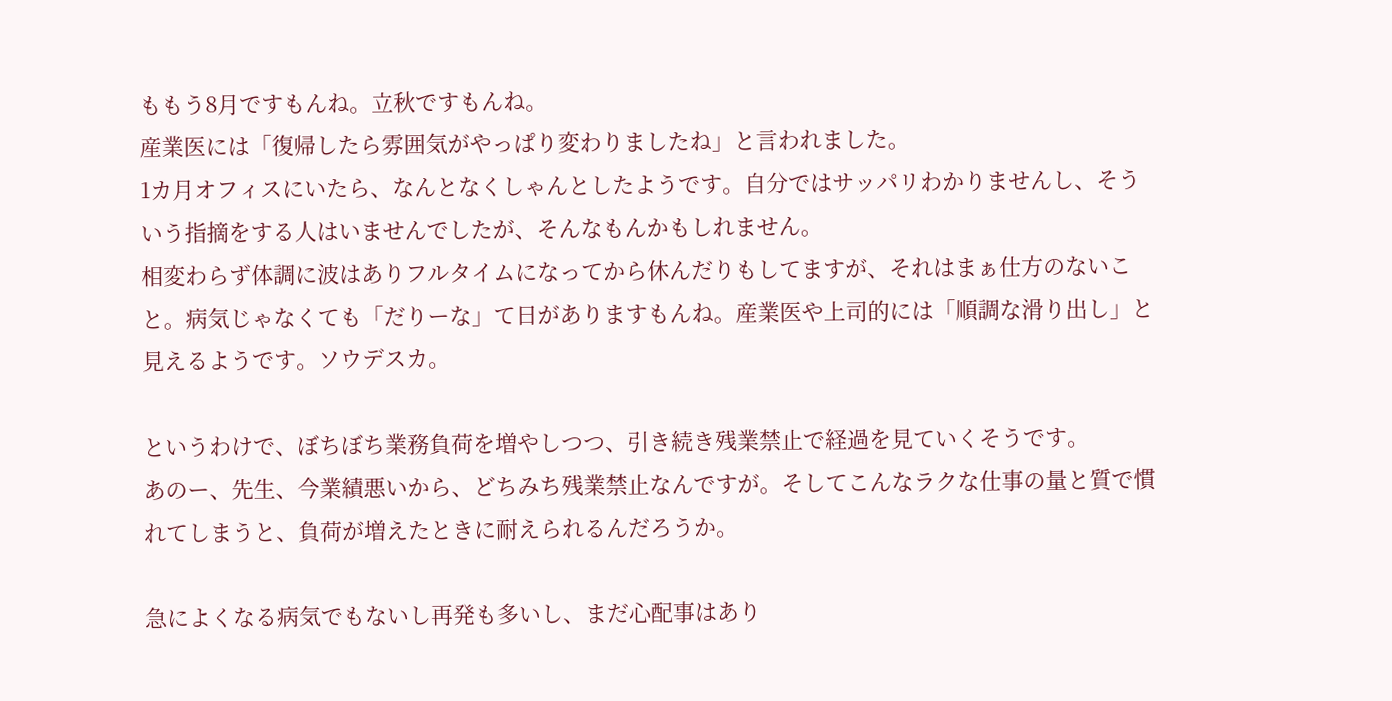ももう8月ですもんね。立秋ですもんね。
産業医には「復帰したら雰囲気がやっぱり変わりましたね」と言われました。
1カ月オフィスにいたら、なんとなくしゃんとしたようです。自分ではサッパリわかりませんし、そういう指摘をする人はいませんでしたが、そんなもんかもしれません。
相変わらず体調に波はありフルタイムになってから休んだりもしてますが、それはまぁ仕方のないこと。病気じゃなくても「だりーな」て日がありますもんね。産業医や上司的には「順調な滑り出し」と見えるようです。ソウデスカ。

というわけで、ぼちぼち業務負荷を増やしつつ、引き続き残業禁止で経過を見ていくそうです。
あのー、先生、今業績悪いから、どちみち残業禁止なんですが。そしてこんなラクな仕事の量と質で慣れてしまうと、負荷が増えたときに耐えられるんだろうか。

急によくなる病気でもないし再発も多いし、まだ心配事はあり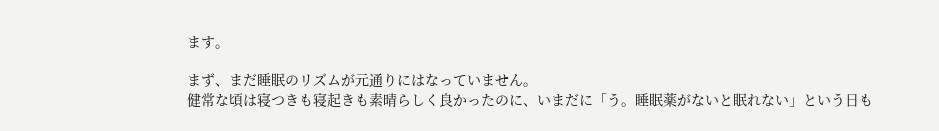ます。

まず、まだ睡眠のリズムが元通りにはなっていません。
健常な頃は寝つきも寝起きも素晴らしく良かったのに、いまだに「う。睡眠薬がないと眠れない」という日も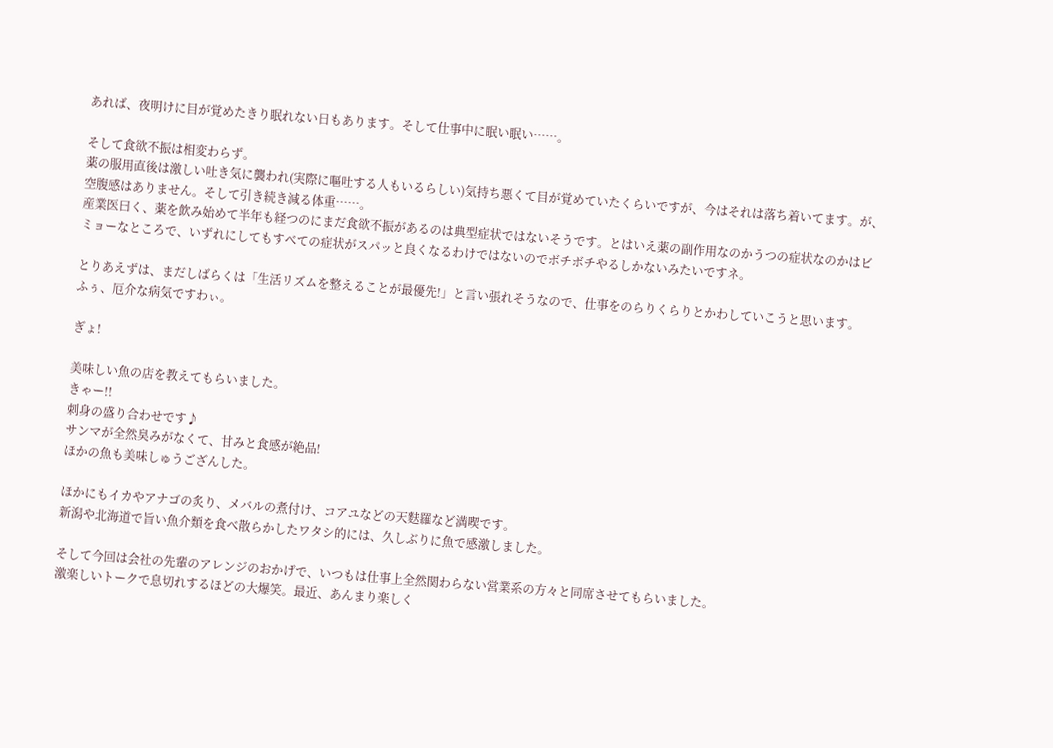あれば、夜明けに目が覚めたきり眠れない日もあります。そして仕事中に眠い眠い……。

そして食欲不振は相変わらず。
薬の服用直後は激しい吐き気に襲われ(実際に嘔吐する人もいるらしい)気持ち悪くて目が覚めていたくらいですが、今はそれは落ち着いてます。が、空腹感はありません。そして引き続き減る体重……。
産業医曰く、薬を飲み始めて半年も経つのにまだ食欲不振があるのは典型症状ではないそうです。とはいえ薬の副作用なのかうつの症状なのかはビミョーなところで、いずれにしてもすべての症状がスパッと良くなるわけではないのでボチボチやるしかないみたいですネ。

とりあえずは、まだしばらくは「生活リズムを整えることが最優先!」と言い張れそうなので、仕事をのらりくらりとかわしていこうと思います。
ふぅ、厄介な病気ですわぃ。

ぎょ!

美味しい魚の店を教えてもらいました。
きゃー!!
刺身の盛り合わせです♪
サンマが全然臭みがなくて、甘みと食感が絶品!
ほかの魚も美味しゅうござんした。

ほかにもイカやアナゴの炙り、メバルの煮付け、コアユなどの天麩羅など満喫です。
新潟や北海道で旨い魚介類を食べ散らかしたワタシ的には、久しぶりに魚で感激しました。

そして今回は会社の先輩のアレンジのおかげで、いつもは仕事上全然関わらない営業系の方々と同席させてもらいました。
激楽しいトークで息切れするほどの大爆笑。最近、あんまり楽しく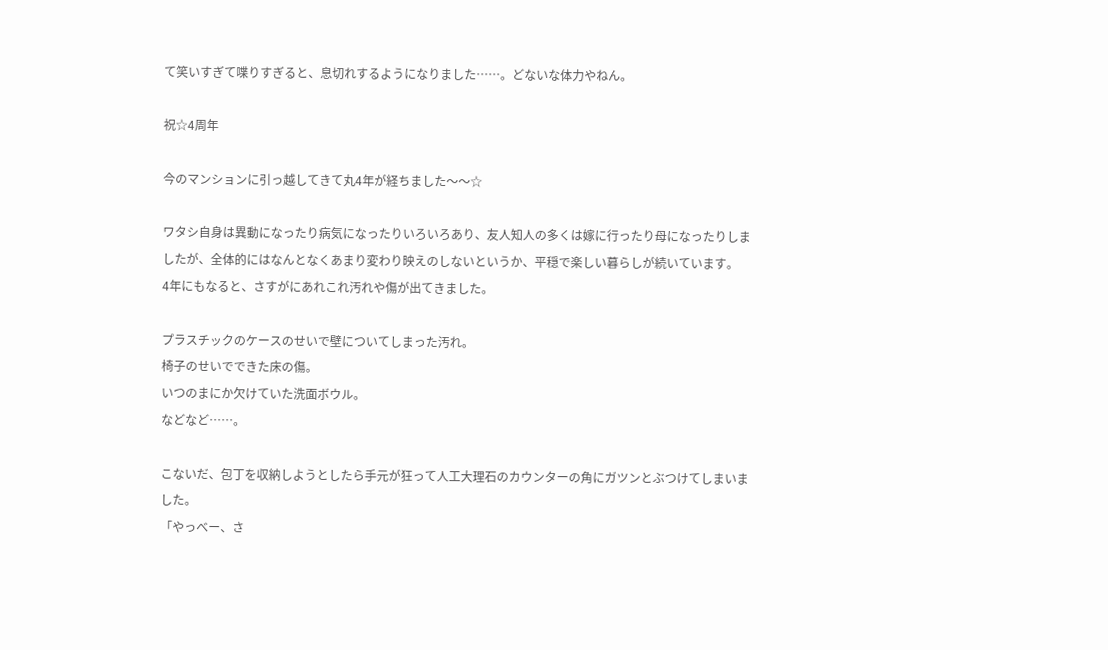て笑いすぎて喋りすぎると、息切れするようになりました……。どないな体力やねん。

祝☆4周年

今のマンションに引っ越してきて丸4年が経ちました〜〜☆

ワタシ自身は異動になったり病気になったりいろいろあり、友人知人の多くは嫁に行ったり母になったりしましたが、全体的にはなんとなくあまり変わり映えのしないというか、平穏で楽しい暮らしが続いています。
4年にもなると、さすがにあれこれ汚れや傷が出てきました。

プラスチックのケースのせいで壁についてしまった汚れ。
椅子のせいでできた床の傷。
いつのまにか欠けていた洗面ボウル。
などなど……。

こないだ、包丁を収納しようとしたら手元が狂って人工大理石のカウンターの角にガツンとぶつけてしまいました。
「やっべー、さ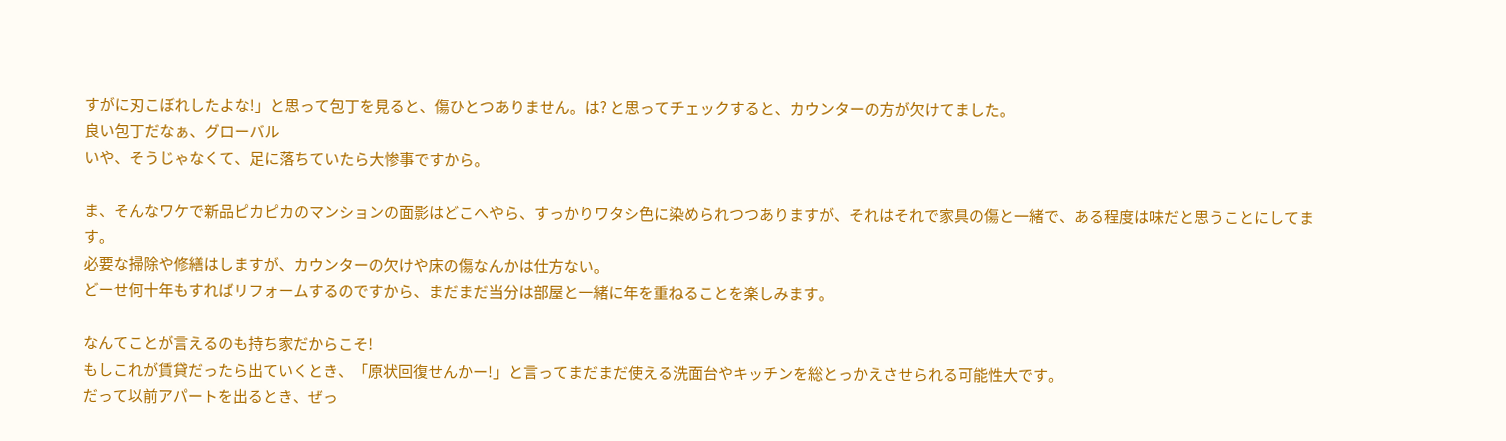すがに刃こぼれしたよな!」と思って包丁を見ると、傷ひとつありません。は? と思ってチェックすると、カウンターの方が欠けてました。
良い包丁だなぁ、グローバル
いや、そうじゃなくて、足に落ちていたら大惨事ですから。

ま、そんなワケで新品ピカピカのマンションの面影はどこへやら、すっかりワタシ色に染められつつありますが、それはそれで家具の傷と一緒で、ある程度は味だと思うことにしてます。
必要な掃除や修繕はしますが、カウンターの欠けや床の傷なんかは仕方ない。
どーせ何十年もすればリフォームするのですから、まだまだ当分は部屋と一緒に年を重ねることを楽しみます。

なんてことが言えるのも持ち家だからこそ!
もしこれが賃貸だったら出ていくとき、「原状回復せんかー!」と言ってまだまだ使える洗面台やキッチンを総とっかえさせられる可能性大です。
だって以前アパートを出るとき、ぜっ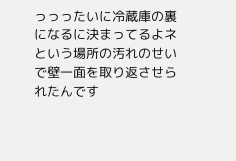っっったいに冷蔵庫の裏になるに決まってるよネという場所の汚れのせいで壁一面を取り返させられたんです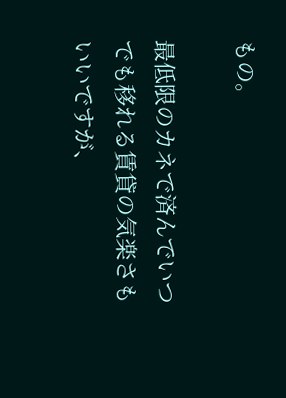もの。

最低限のカネで済んでいつでも移れる賃貸の気楽さもいいですが、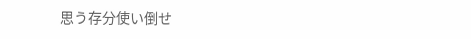思う存分使い倒せ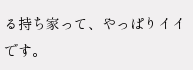る持ち家って、やっぱりイイです。